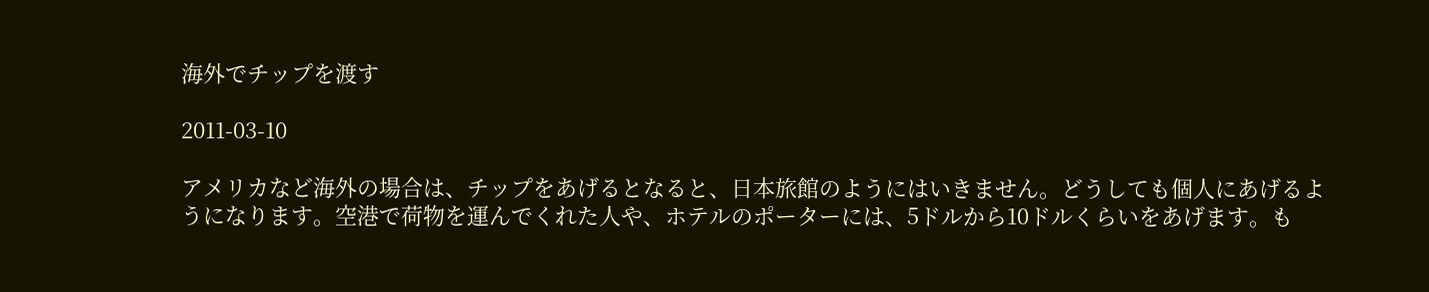海外でチップを渡す

2011-03-10

アメリカなど海外の場合は、チップをあげるとなると、日本旅館のようにはいきません。どうしても個人にあげるようになります。空港で荷物を運んでくれた人や、ホテルのポーターには、5ドルから10ドルくらいをあげます。も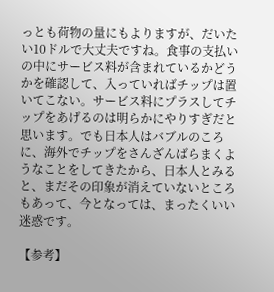っとも荷物の量にもよりますが、だいたい10ドルで大丈夫ですね。食事の支払いの中にサービス料が含まれているかどうかを確認して、入っていればチップは置いてこない。サービス料にプラスしてチップをあげるのは明らかにやりすぎだと思います。でも日本人はバブルのころに、海外でチップをさんざんばらまくようなことをしてきたから、日本人とみると、まだその印象が消えていないところもあって、今となっては、まったくいい迷惑です。

【参考】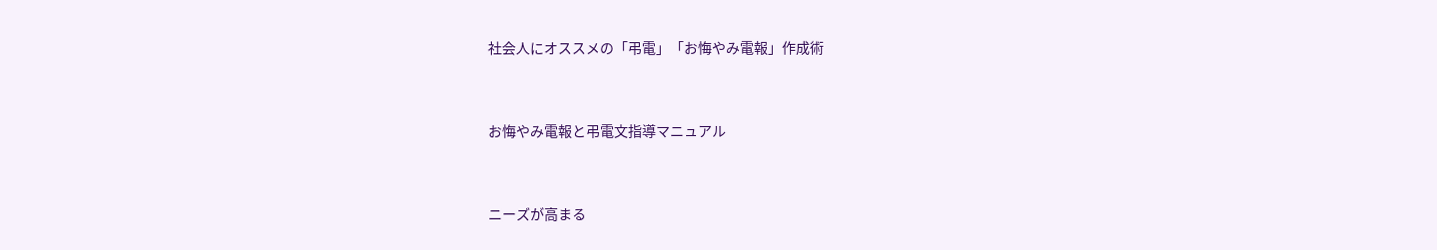社会人にオススメの「弔電」「お悔やみ電報」作成術


お悔やみ電報と弔電文指導マニュアル


ニーズが高まる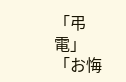「弔電」「お悔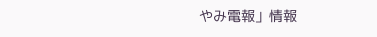やみ電報」情報